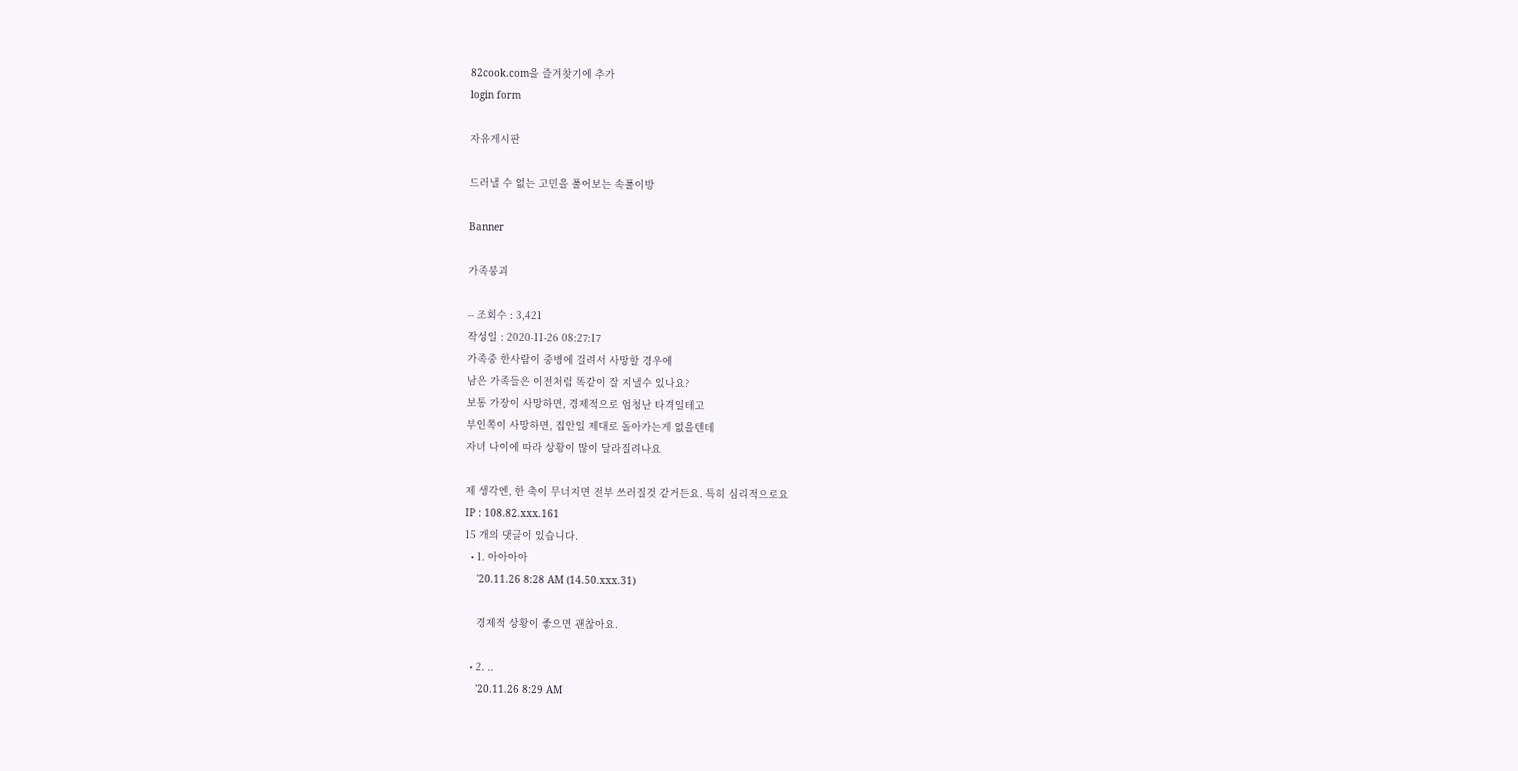82cook.com을 즐겨찾기에 추가
login form

자유게시판

드러낼 수 없는 고민을 풀어보는 속풀이방

Banner

가족붕괴

-- 조회수 : 3,421
작성일 : 2020-11-26 08:27:17
가족중 한사람이 중병에 걸려서 사망할 경우에
남은 가족들은 이전처럼 똑같이 잘 지낼수 있나요?
보통 가장이 사망하면, 경제적으로 엄청난 타격일테고
부인쪽이 사망하면, 집안일 제대로 돌아가는게 없을텐데
자녀 나이에 따라 상황이 많이 달라질려나요

제 생각엔, 한 축이 무너지면 전부 쓰러질것 같거든요. 특히 심리적으로요
IP : 108.82.xxx.161
15 개의 댓글이 있습니다.
  • 1. 아아아아
    '20.11.26 8:28 AM (14.50.xxx.31)

    경제적 상황이 좋으면 괜찮아요.

  • 2. ..
    '20.11.26 8:29 AM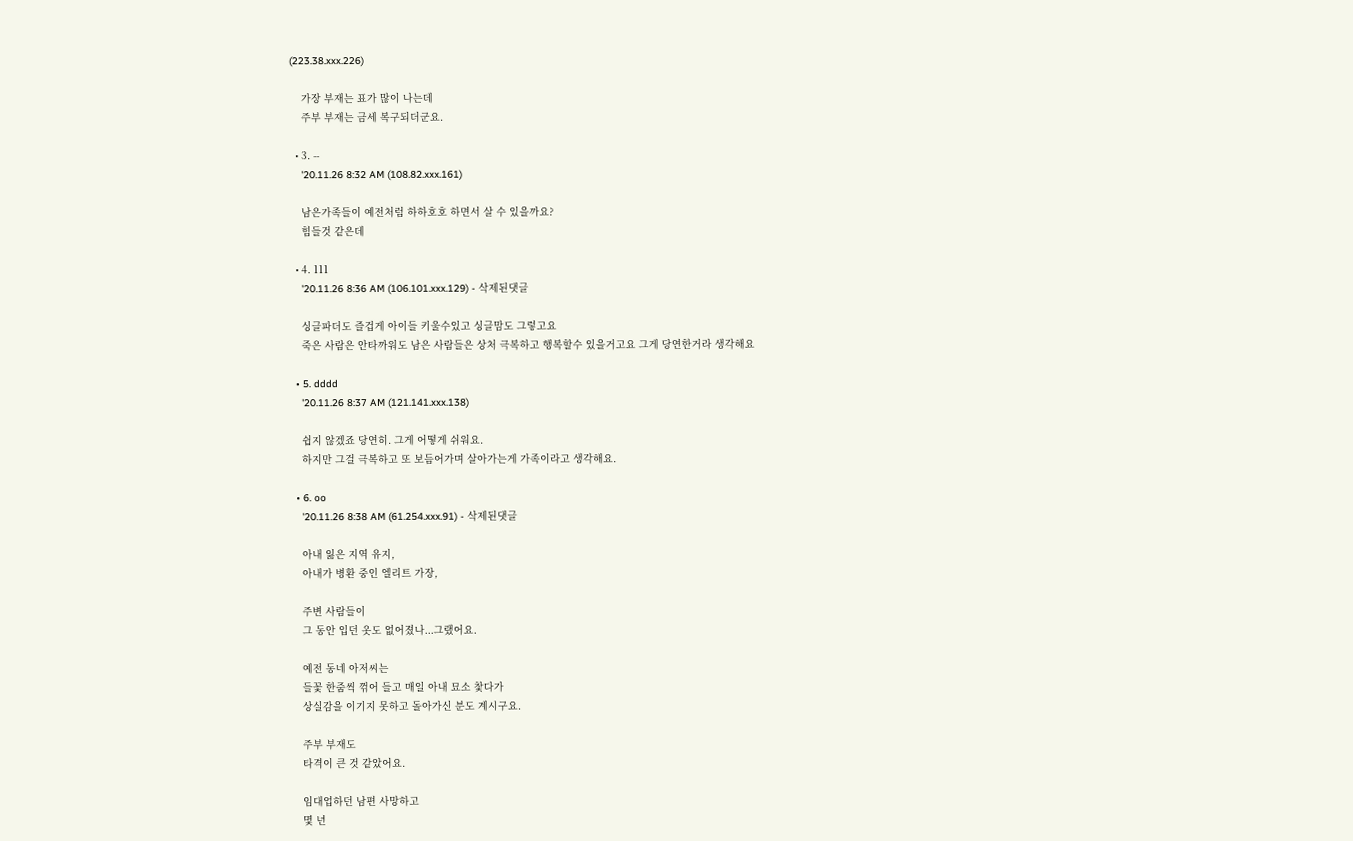(223.38.xxx.226)

    가장 부재는 표가 많이 나는데
    주부 부재는 금세 복구되더군요.

  • 3. --
    '20.11.26 8:32 AM (108.82.xxx.161)

    남은가족들이 예전처럼 하하호호 하면서 살 수 있을까요?
    힘들것 같은데

  • 4. 111
    '20.11.26 8:36 AM (106.101.xxx.129) - 삭제된댓글

    싱글파더도 즐겁게 아이들 키울수있고 싱글맘도 그렇고요
    죽은 사람은 안타까워도 남은 사람들은 상처 극복하고 행복할수 있을거고요 그게 당연한거라 생각해요

  • 5. dddd
    '20.11.26 8:37 AM (121.141.xxx.138)

    쉽지 않겠죠 당연히. 그게 어떻게 쉬워요.
    하지만 그걸 극복하고 또 보듬어가며 살아가는게 가족이라고 생각해요.

  • 6. oo
    '20.11.26 8:38 AM (61.254.xxx.91) - 삭제된댓글

    아내 잃은 지역 유지,
    아내가 병환 중인 엘리트 가장,

    주변 사람들이
    그 동안 입던 옷도 없어졌나...그랬어요.

    예전 동네 아저씨는
    들꽃 한줌씩 꺾어 들고 매일 아내 묘소 찿다가
    상실감을 이기지 못하고 돌아가신 분도 계시구요.

    주부 부재도
    타격이 큰 것 같았어요.

    임대업하던 남편 사망하고
    몇 년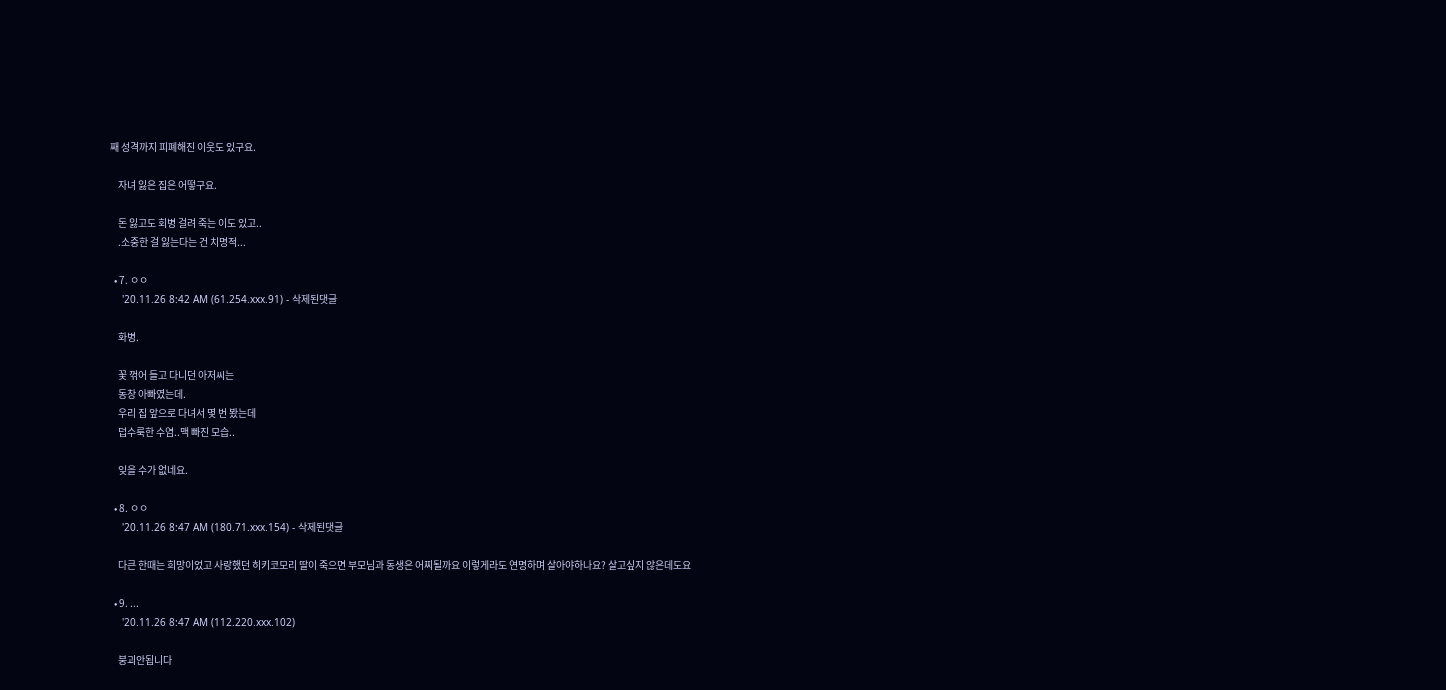째 성격까지 피폐해진 이웃도 있구요.

    자녀 잃은 집은 어떻구요.

    돈 잃고도 회병 걸려 죽는 이도 있고..
    .소중한 걸 잃는다는 건 치명적...

  • 7. ㅇㅇ
    '20.11.26 8:42 AM (61.254.xxx.91) - 삭제된댓글

    화병.

    꽃 꺾어 들고 다니던 아저씨는
    동창 아빠였는데.
    우리 집 앞으로 다녀서 몇 번 봤는데
    덥수룩한 수염..맥 빠진 모습..

    잊을 수가 없네요.

  • 8. ㅇㅇ
    '20.11.26 8:47 AM (180.71.xxx.154) - 삭제된댓글

    다큰 한때는 희망이었고 사랑했던 히키코모리 딸이 죽으면 부모님과 동생은 어찌될까요 이렇게라도 연명하며 살아야하나요? 살고싶지 않은데도요

  • 9. ...
    '20.11.26 8:47 AM (112.220.xxx.102)

    붕괴안됩니다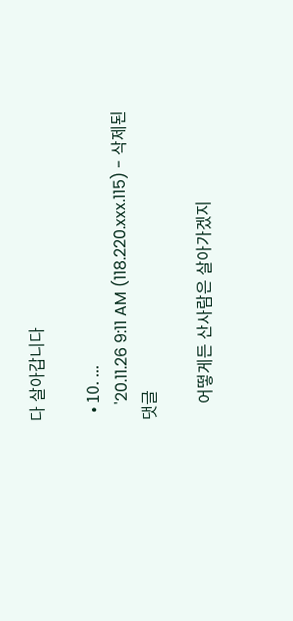다 살아갑니다

  • 10. ...
    '20.11.26 9:11 AM (118.220.xxx.115) - 삭제된댓글

    어떻게든 산사람은 살아가겠지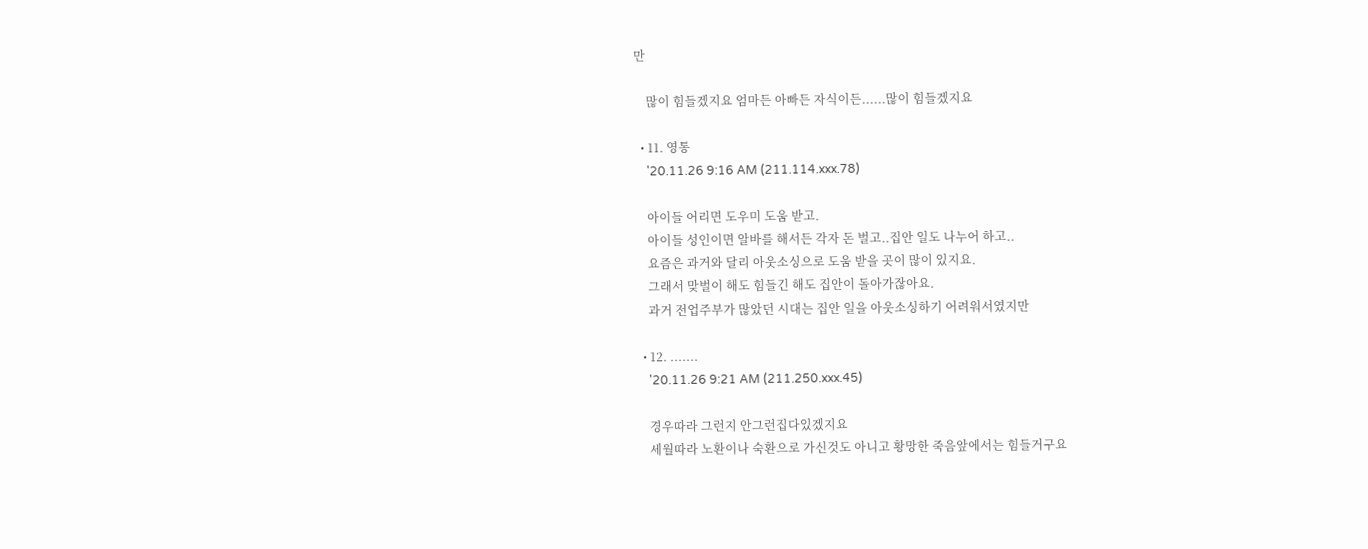만

    많이 힘들겠지요 엄마든 아빠든 자식이든......많이 힘들겠지요

  • 11. 영통
    '20.11.26 9:16 AM (211.114.xxx.78)

    아이들 어리면 도우미 도움 받고.
    아이들 성인이면 알바를 해서든 각자 돈 벌고..집안 일도 나누어 하고..
    요즘은 과거와 달리 아웃소싱으로 도움 받을 곳이 많이 있지요.
    그래서 맞벌이 해도 힘들긴 해도 집안이 돌아가잖아요.
    과거 전업주부가 많았던 시대는 집안 일을 아웃소싱하기 어려워서였지만

  • 12. .......
    '20.11.26 9:21 AM (211.250.xxx.45)

    경우따라 그런지 안그런집다있겠지요
    세월따라 노환이나 숙환으로 가신것도 아니고 황망한 죽음앞에서는 힘들거구요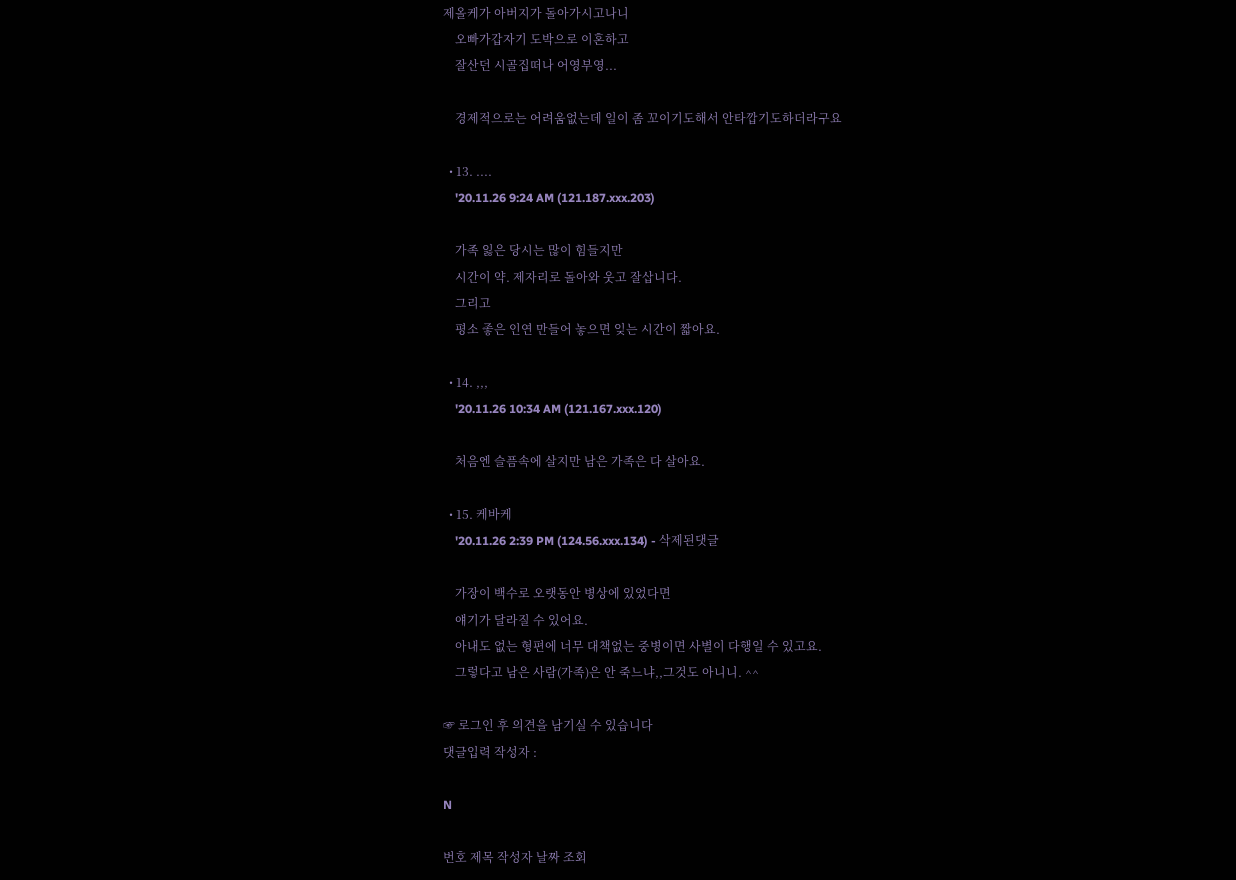제올케가 아버지가 돌아가시고나니
    오빠가갑자기 도박으로 이혼하고
    잘산던 시골집떠나 어영부영...

    경제적으로는 어려움없는데 일이 좀 꼬이기도해서 안타깝기도하더라구요

  • 13. ....
    '20.11.26 9:24 AM (121.187.xxx.203)

    가족 잃은 당시는 많이 힘들지만
    시간이 약. 제자리로 돌아와 웃고 잘삽니다.
    그리고
    평소 좋은 인연 만들어 놓으면 잊는 시간이 짧아요.

  • 14. ,,,
    '20.11.26 10:34 AM (121.167.xxx.120)

    처음엔 슬픔속에 살지만 남은 가족은 다 살아요.

  • 15. 케바케
    '20.11.26 2:39 PM (124.56.xxx.134) - 삭제된댓글

    가장이 백수로 오랫동안 병상에 있었다면
    얘기가 달라질 수 있어요.
    아내도 없는 형편에 너무 대책없는 중병이면 사별이 다행일 수 있고요.
    그렇다고 남은 사람(가족)은 안 죽느냐,,그것도 아니니. ^^

☞ 로그인 후 의견을 남기실 수 있습니다
댓글입력 작성자 :

N

번호 제목 작성자 날짜 조회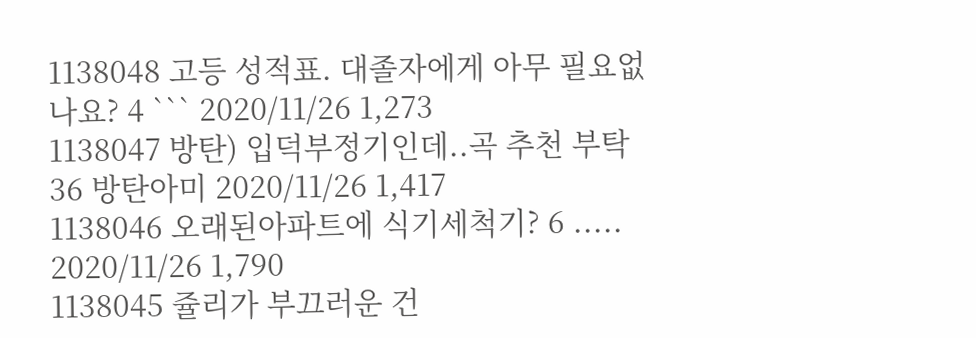1138048 고등 성적표. 대졸자에게 아무 필요없나요? 4 ``` 2020/11/26 1,273
1138047 방탄) 입덕부정기인데..곡 추천 부탁 36 방탄아미 2020/11/26 1,417
1138046 오래된아파트에 식기세척기? 6 ..... 2020/11/26 1,790
1138045 쥴리가 부끄러운 건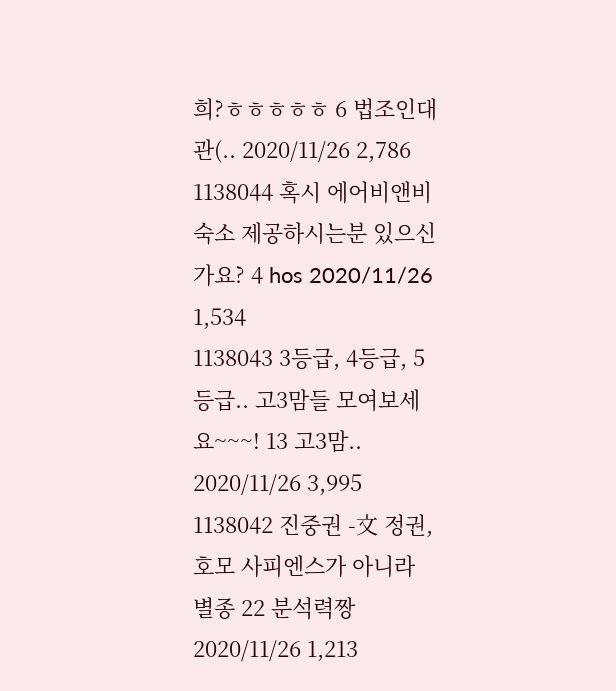희?ㅎㅎㅎㅎㅎ 6 법조인대관(.. 2020/11/26 2,786
1138044 혹시 에어비앤비 숙소 제공하시는분 있으신가요? 4 hos 2020/11/26 1,534
1138043 3등급, 4등급, 5등급.. 고3맘들 모여보세요~~~! 13 고3맘.. 2020/11/26 3,995
1138042 진중권 -文 정권, 호모 사피엔스가 아니라 별종 22 분석력짱 2020/11/26 1,213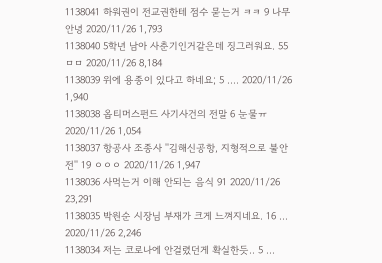1138041 하워권이 전교권한테 점수 묻는거 ㅋㅋ 9 나무안녕 2020/11/26 1,793
1138040 5학년 남아 사춘기인거같은데 징그러워요. 55 ㅁㅁ 2020/11/26 8,184
1138039 위에 용종이 있다고 하네요; 5 .... 2020/11/26 1,940
1138038 옵티머스펀드 사기사건의 전말 6 눈물ㅠ 2020/11/26 1,054
1138037 항공사 조종사 ''김해신공항, 지형적으로 불안전'' 19 ㅇㅇㅇ 2020/11/26 1,947
1138036 사먹는거 이해 안되는 음식 91 2020/11/26 23,291
1138035 박원순 시장님 부재가 크게 느껴지네요. 16 ... 2020/11/26 2,246
1138034 저는 코로나에 안걸렸던게 확실한듯.. 5 ...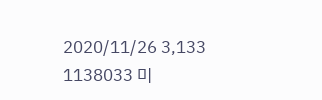2020/11/26 3,133
1138033 미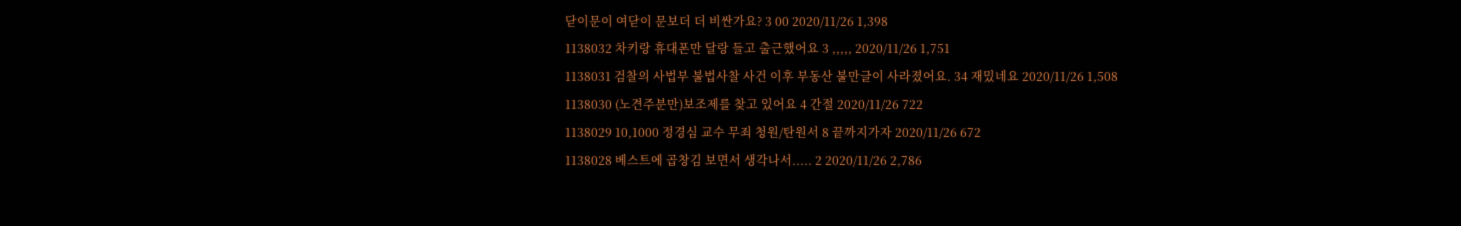닫이문이 여닫이 문보더 더 비싼가요? 3 00 2020/11/26 1,398
1138032 차키랑 휴대폰만 달랑 들고 출근했어요 3 ,,,,, 2020/11/26 1,751
1138031 검찰의 사법부 불법사찰 사건 이후 부동산 불만글이 사라졌어요. 34 재밌네요 2020/11/26 1,508
1138030 (노견주분만)보조제를 찾고 있어요 4 간절 2020/11/26 722
1138029 10,1000 정경심 교수 무죄 청원/탄원서 8 끝까지가자 2020/11/26 672
1138028 베스트에 곱창김 보면서 생각나서..... 2 2020/11/26 2,786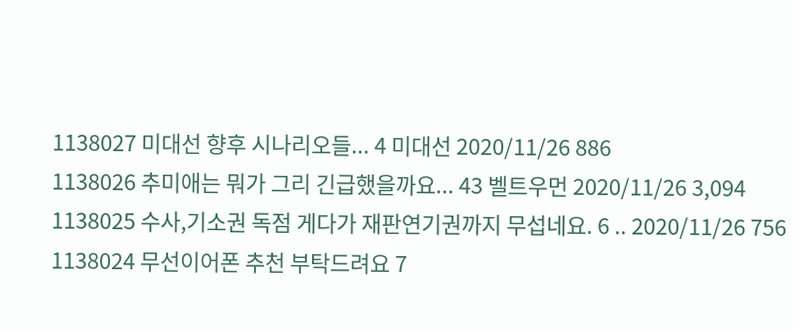1138027 미대선 향후 시나리오들... 4 미대선 2020/11/26 886
1138026 추미애는 뭐가 그리 긴급했을까요... 43 벨트우먼 2020/11/26 3,094
1138025 수사,기소권 독점 게다가 재판연기권까지 무섭네요. 6 .. 2020/11/26 756
1138024 무선이어폰 추천 부탁드려요 7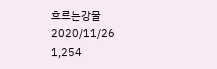흐르는강물 2020/11/26 1,254